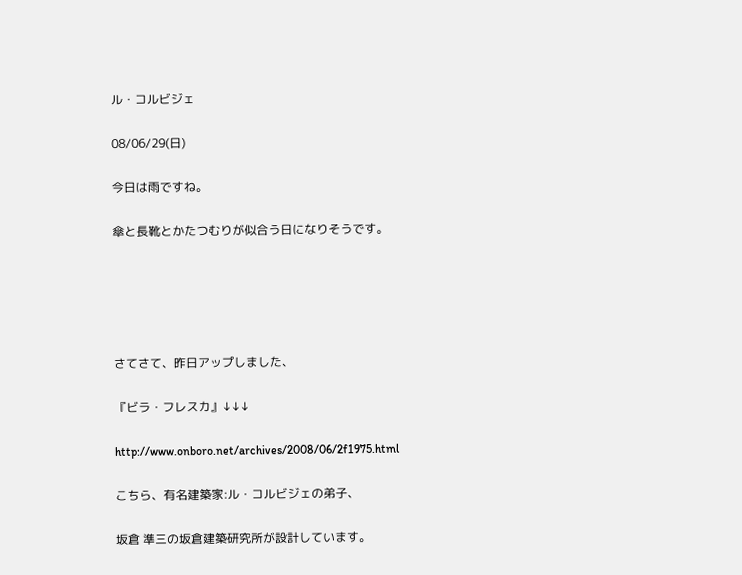ル・コルビジェ

08/06/29(日)

今日は雨ですね。

傘と長靴とかたつむりが似合う日になりそうです。





さてさて、昨日アップしました、

『ビラ・フレスカ』↓↓↓

http://www.onboro.net/archives/2008/06/2f1975.html

こちら、有名建築家:ル・コルビジェの弟子、

坂倉 準三の坂倉建築研究所が設計しています。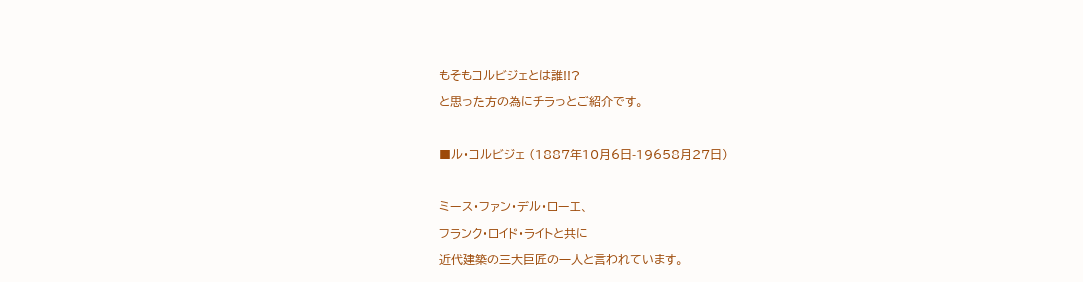もそもコルビジェとは誰!!?

と思った方の為にチラっとご紹介です。



■ル・コルビジェ (1887年10月6日-19658月27日)



ミース・ファン・デル・ローエ、

フランク・ロイド・ライトと共に

近代建築の三大巨匠の一人と言われています。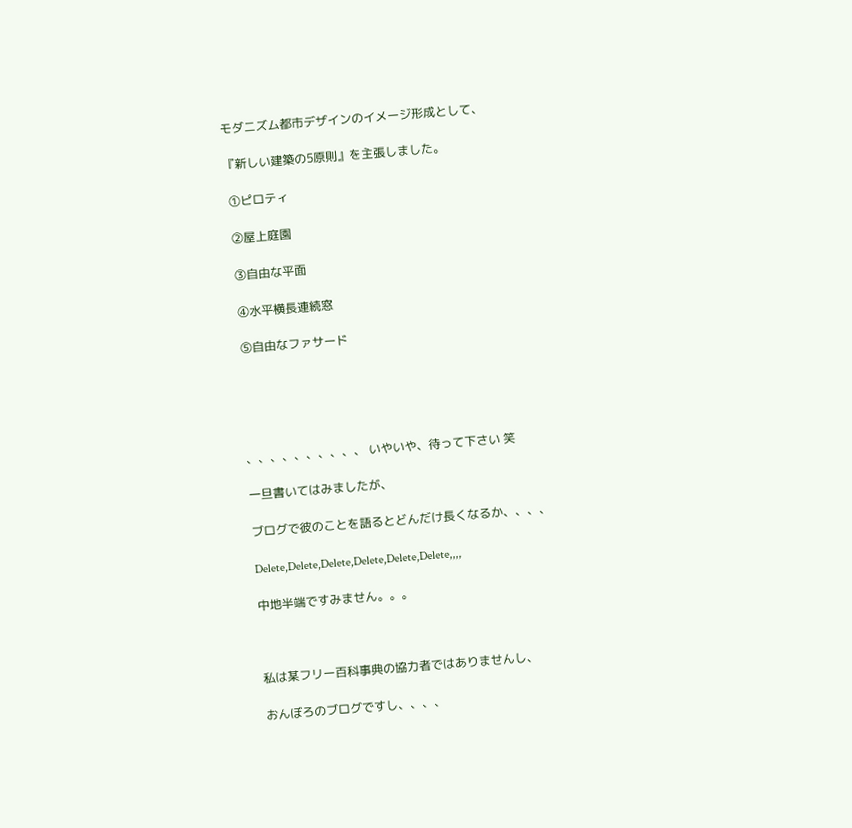モダニズム都市デザインのイメージ形成として、

『新しい建築の5原則』を主張しました。

 ①ピロティ

 ②屋上庭園

 ③自由な平面

 ④水平横長連続窓

 ⑤自由なファサード





、、、、、、、、、、 いやいや、待って下さい 笑

一旦書いてはみましたが、

ブログで彼のことを語るとどんだけ長くなるか、、、、

Delete,Delete,Delete,Delete,Delete,Delete,,,,

中地半端ですみません。。。



私は某フリー百科事典の協力者ではありませんし、

おんぼろのブログですし、、、、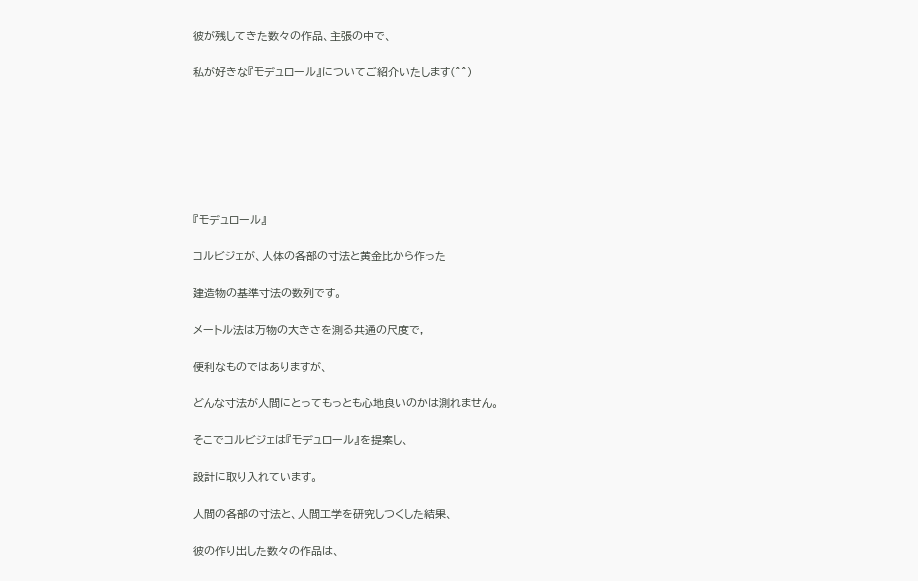彼が残してきた数々の作品、主張の中で、

私が好きな『モデュロール』についてご紹介いたします(^^)







『モデュロール』

コルビジェが、人体の各部の寸法と黄金比から作った

建造物の基準寸法の数列です。

メートル法は万物の大きさを測る共通の尺度で,

便利なものではありますが、

どんな寸法が人間にとってもっとも心地良いのかは測れません。

そこでコルビジェは『モデュロール』を提案し、

設計に取り入れています。

人間の各部の寸法と、人間工学を研究しつくした結果、

彼の作り出した数々の作品は、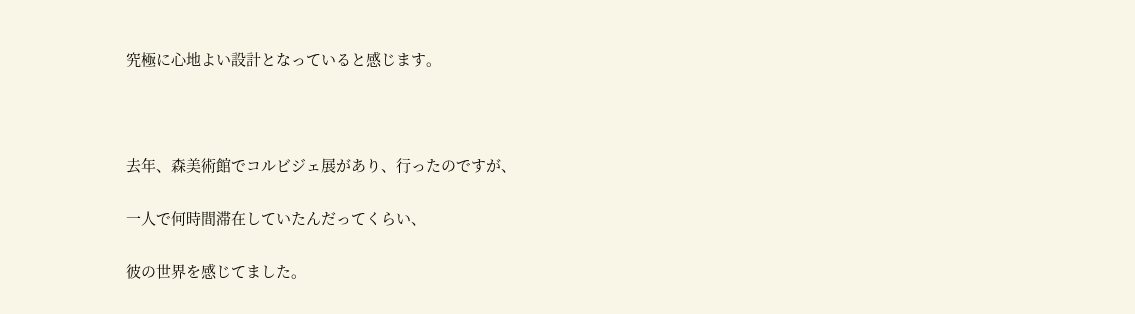究極に心地よい設計となっていると感じます。



去年、森美術館でコルビジェ展があり、行ったのですが、

一人で何時間滞在していたんだってくらい、

彼の世界を感じてました。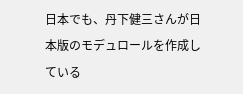日本でも、丹下健三さんが日本版のモデュロールを作成している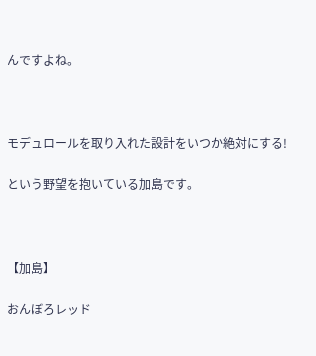んですよね。



モデュロールを取り入れた設計をいつか絶対にする!

という野望を抱いている加島です。



【加島】

おんぼろレッド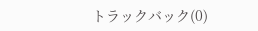トラックバック(0)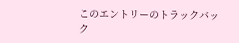このエントリーのトラックバック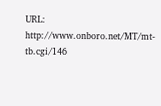URL:
http://www.onboro.net/MT/mt-tb.cgi/146